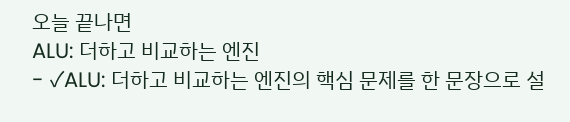오늘 끝나면
ALU: 더하고 비교하는 엔진
- ✓ALU: 더하고 비교하는 엔진의 핵심 문제를 한 문장으로 설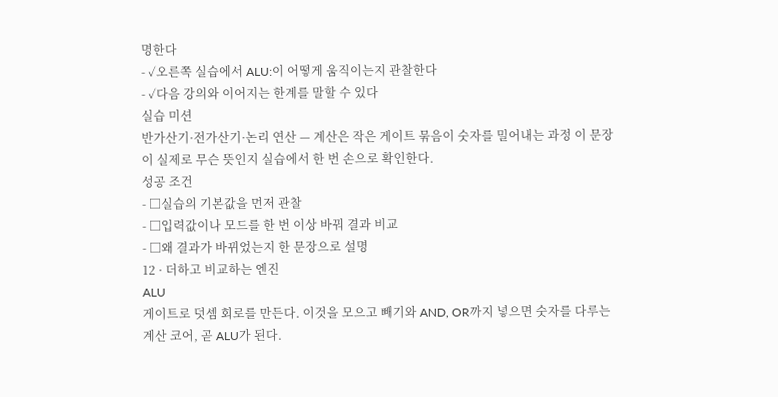명한다
- ✓오른쪽 실습에서 ALU:이 어떻게 움직이는지 관찰한다
- ✓다음 강의와 이어지는 한계를 말할 수 있다
실습 미션
반가산기·전가산기·논리 연산 — 계산은 작은 게이트 묶음이 숫자를 밀어내는 과정 이 문장이 실제로 무슨 뜻인지 실습에서 한 번 손으로 확인한다.
성공 조건
- □실습의 기본값을 먼저 관찰
- □입력값이나 모드를 한 번 이상 바꿔 결과 비교
- □왜 결과가 바뀌었는지 한 문장으로 설명
12 · 더하고 비교하는 엔진
ALU
게이트로 덧셈 회로를 만든다. 이것을 모으고 빼기와 AND, OR까지 넣으면 숫자를 다루는 계산 코어, 곧 ALU가 된다.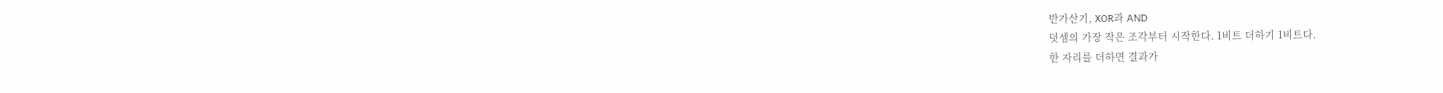반가산기, XOR과 AND
덧셈의 가장 작은 조각부터 시작한다. 1비트 더하기 1비트다.
한 자리를 더하면 결과가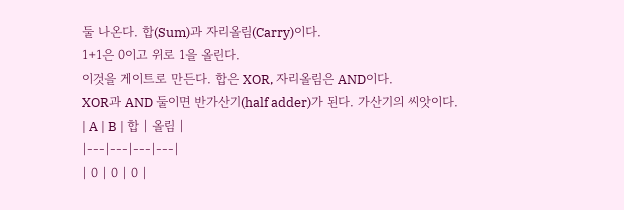둘 나온다. 합(Sum)과 자리올림(Carry)이다.
1+1은 0이고 위로 1을 올린다.
이것을 게이트로 만든다. 합은 XOR, 자리올림은 AND이다.
XOR과 AND 둘이면 반가산기(half adder)가 된다. 가산기의 씨앗이다.
| A | B | 합 | 올림 |
|---|---|---|---|
| 0 | 0 | 0 |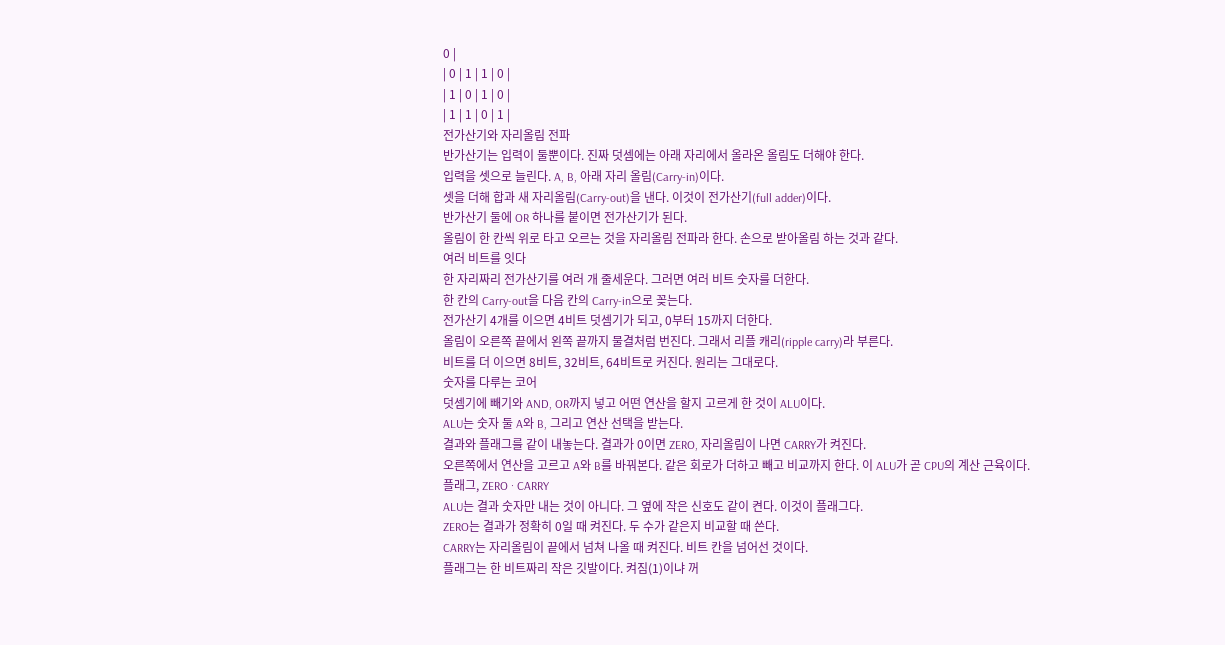0 |
| 0 | 1 | 1 | 0 |
| 1 | 0 | 1 | 0 |
| 1 | 1 | 0 | 1 |
전가산기와 자리올림 전파
반가산기는 입력이 둘뿐이다. 진짜 덧셈에는 아래 자리에서 올라온 올림도 더해야 한다.
입력을 셋으로 늘린다. A, B, 아래 자리 올림(Carry-in)이다.
셋을 더해 합과 새 자리올림(Carry-out)을 낸다. 이것이 전가산기(full adder)이다.
반가산기 둘에 OR 하나를 붙이면 전가산기가 된다.
올림이 한 칸씩 위로 타고 오르는 것을 자리올림 전파라 한다. 손으로 받아올림 하는 것과 같다.
여러 비트를 잇다
한 자리짜리 전가산기를 여러 개 줄세운다. 그러면 여러 비트 숫자를 더한다.
한 칸의 Carry-out을 다음 칸의 Carry-in으로 꽂는다.
전가산기 4개를 이으면 4비트 덧셈기가 되고, 0부터 15까지 더한다.
올림이 오른쪽 끝에서 왼쪽 끝까지 물결처럼 번진다. 그래서 리플 캐리(ripple carry)라 부른다.
비트를 더 이으면 8비트, 32비트, 64비트로 커진다. 원리는 그대로다.
숫자를 다루는 코어
덧셈기에 빼기와 AND, OR까지 넣고 어떤 연산을 할지 고르게 한 것이 ALU이다.
ALU는 숫자 둘 A와 B, 그리고 연산 선택을 받는다.
결과와 플래그를 같이 내놓는다. 결과가 0이면 ZERO, 자리올림이 나면 CARRY가 켜진다.
오른쪽에서 연산을 고르고 A와 B를 바꿔본다. 같은 회로가 더하고 빼고 비교까지 한다. 이 ALU가 곧 CPU의 계산 근육이다.
플래그, ZERO · CARRY
ALU는 결과 숫자만 내는 것이 아니다. 그 옆에 작은 신호도 같이 켠다. 이것이 플래그다.
ZERO는 결과가 정확히 0일 때 켜진다. 두 수가 같은지 비교할 때 쓴다.
CARRY는 자리올림이 끝에서 넘쳐 나올 때 켜진다. 비트 칸을 넘어선 것이다.
플래그는 한 비트짜리 작은 깃발이다. 켜짐(1)이냐 꺼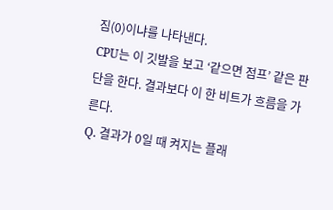짐(0)이냐를 나타낸다.
CPU는 이 깃발을 보고 ‘같으면 점프’ 같은 판단을 한다. 결과보다 이 한 비트가 흐름을 가른다.
Q. 결과가 0일 때 켜지는 플래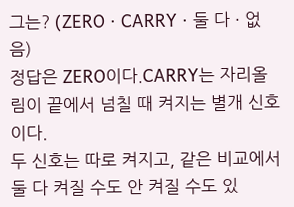그는? (ZERO · CARRY · 둘 다 · 없음)
정답은 ZERO이다.CARRY는 자리올림이 끝에서 넘칠 때 켜지는 별개 신호이다.
두 신호는 따로 켜지고, 같은 비교에서 둘 다 켜질 수도 안 켜질 수도 있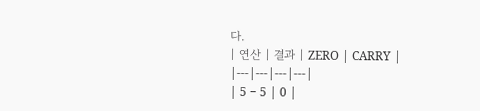다.
| 연산 | 결과 | ZERO | CARRY |
|---|---|---|---|
| 5 − 5 | 0 |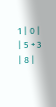1 | 0 |
| 5 + 3 | 8 |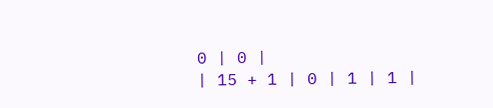0 | 0 |
| 15 + 1 | 0 | 1 | 1 |